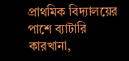প্রাথমিক বিদ্যালয়ের পাশে ব্যাটারি কারখানা,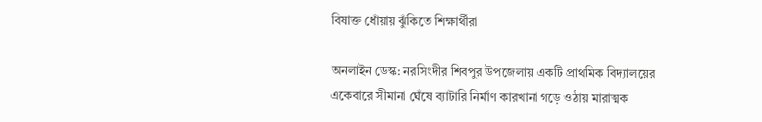বিষাক্ত ধোঁয়ায় ঝুঁকিতে শিক্ষার্থীরা

অনলাইন ডেস্ক: নরসিংদীর শিবপুর উপজেলায় একটি প্রাথমিক বিদ্যালয়ের একেবারে সীমানা ঘেঁষে ব্যাটারি নির্মাণ কারখানা গড়ে ওঠায় মারাত্মক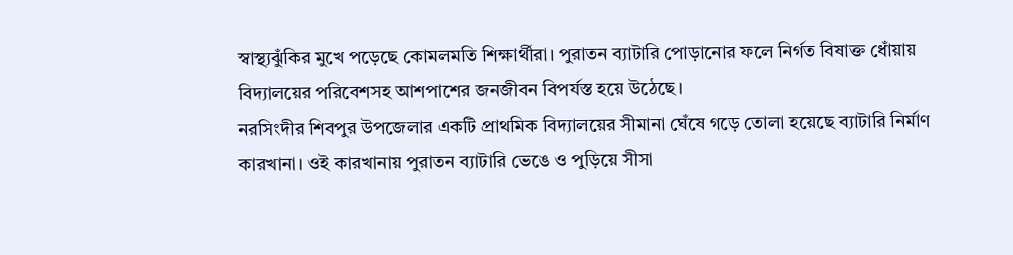স্বাস্থ্যঝুঁকির মুখে পড়েছে কোমলমতি শিক্ষার্থীরা। পুরাতন ব্যাটারি পোড়ানোর ফলে নির্গত বিষাক্ত ধোঁয়ায় বিদ্যালয়ের পরিবেশসহ আশপাশের জনজীবন বিপর্যস্ত হয়ে উঠেছে।
নরসিংদীর শিবপুর উপজেলার একটি প্রাথমিক বিদ্যালয়ের সীমানা ঘেঁষে গড়ে তোলা হয়েছে ব্যাটারি নির্মাণ কারখানা। ওই কারখানায় পুরাতন ব্যাটারি ভেঙে ও পুড়িয়ে সীসা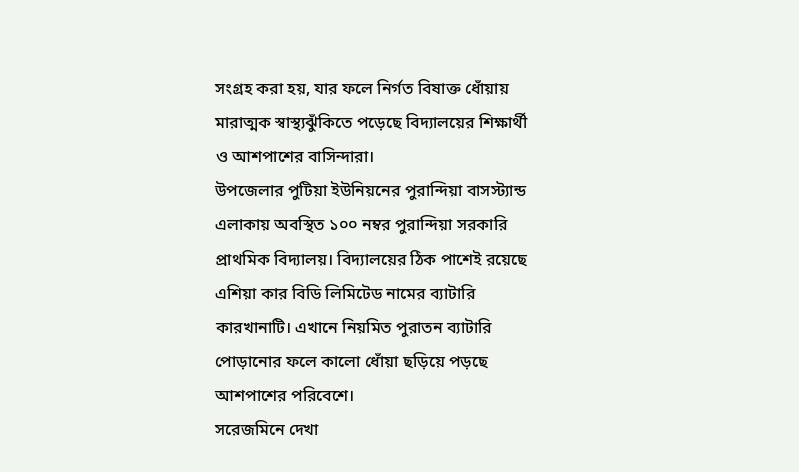সংগ্রহ করা হয়, যার ফলে নির্গত বিষাক্ত ধোঁয়ায় মারাত্মক স্বাস্থ্যঝুঁকিতে পড়েছে বিদ্যালয়ের শিক্ষার্থী ও আশপাশের বাসিন্দারা।
উপজেলার পুটিয়া ইউনিয়নের পুরান্দিয়া বাসস্ট্যান্ড এলাকায় অবস্থিত ১০০ নম্বর পুরান্দিয়া সরকারি প্রাথমিক বিদ্যালয়। বিদ্যালয়ের ঠিক পাশেই রয়েছে এশিয়া কার বিডি লিমিটেড নামের ব্যাটারি কারখানাটি। এখানে নিয়মিত পুরাতন ব্যাটারি পোড়ানোর ফলে কালো ধোঁয়া ছড়িয়ে পড়ছে আশপাশের পরিবেশে।
সরেজমিনে দেখা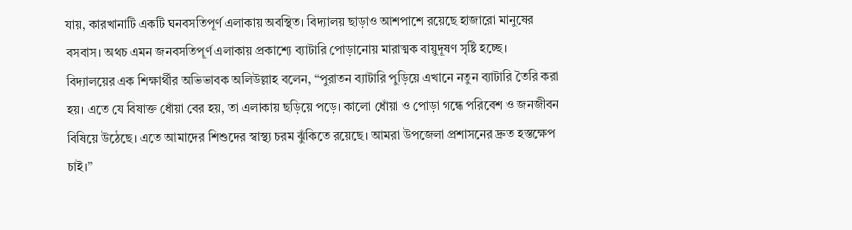যায়, কারখানাটি একটি ঘনবসতিপূর্ণ এলাকায় অবস্থিত। বিদ্যালয় ছাড়াও আশপাশে রয়েছে হাজারো মানুষের বসবাস। অথচ এমন জনবসতিপূর্ণ এলাকায় প্রকাশ্যে ব্যাটারি পোড়ানোয় মারাত্মক বায়ুদূষণ সৃষ্টি হচ্ছে।
বিদ্যালয়ের এক শিক্ষার্থীর অভিভাবক অলিউল্লাহ বলেন, “পুরাতন ব্যাটারি পুড়িয়ে এখানে নতুন ব্যাটারি তৈরি করা হয়। এতে যে বিষাক্ত ধোঁয়া বের হয়, তা এলাকায় ছড়িয়ে পড়ে। কালো ধোঁয়া ও পোড়া গন্ধে পরিবেশ ও জনজীবন বিষিয়ে উঠেছে। এতে আমাদের শিশুদের স্বাস্থ্য চরম ঝুঁকিতে রয়েছে। আমরা উপজেলা প্রশাসনের দ্রুত হস্তক্ষেপ চাই।”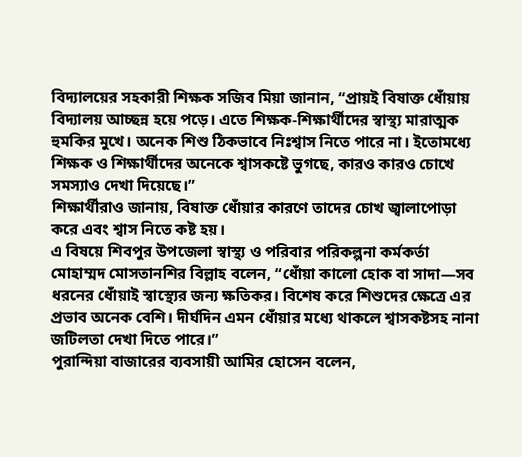বিদ্যালয়ের সহকারী শিক্ষক সজিব মিয়া জানান, “প্রায়ই বিষাক্ত ধোঁয়ায় বিদ্যালয় আচ্ছন্ন হয়ে পড়ে। এতে শিক্ষক-শিক্ষার্থীদের স্বাস্থ্য মারাত্মক হুমকির মুখে। অনেক শিশু ঠিকভাবে নিঃশ্বাস নিতে পারে না। ইতোমধ্যে শিক্ষক ও শিক্ষার্থীদের অনেকে শ্বাসকষ্টে ভুগছে, কারও কারও চোখে সমস্যাও দেখা দিয়েছে।”
শিক্ষার্থীরাও জানায়, বিষাক্ত ধোঁয়ার কারণে তাদের চোখ জ্বালাপোড়া করে এবং শ্বাস নিতে কষ্ট হয়।
এ বিষয়ে শিবপুর উপজেলা স্বাস্থ্য ও পরিবার পরিকল্পনা কর্মকর্তা মোহাম্মদ মোসতানশির বিল্লাহ বলেন, “ধোঁয়া কালো হোক বা সাদা—সব ধরনের ধোঁয়াই স্বাস্থ্যের জন্য ক্ষতিকর। বিশেষ করে শিশুদের ক্ষেত্রে এর প্রভাব অনেক বেশি। দীর্ঘদিন এমন ধোঁয়ার মধ্যে থাকলে শ্বাসকষ্টসহ নানা জটিলতা দেখা দিতে পারে।”
পুরান্দিয়া বাজারের ব্যবসায়ী আমির হোসেন বলেন,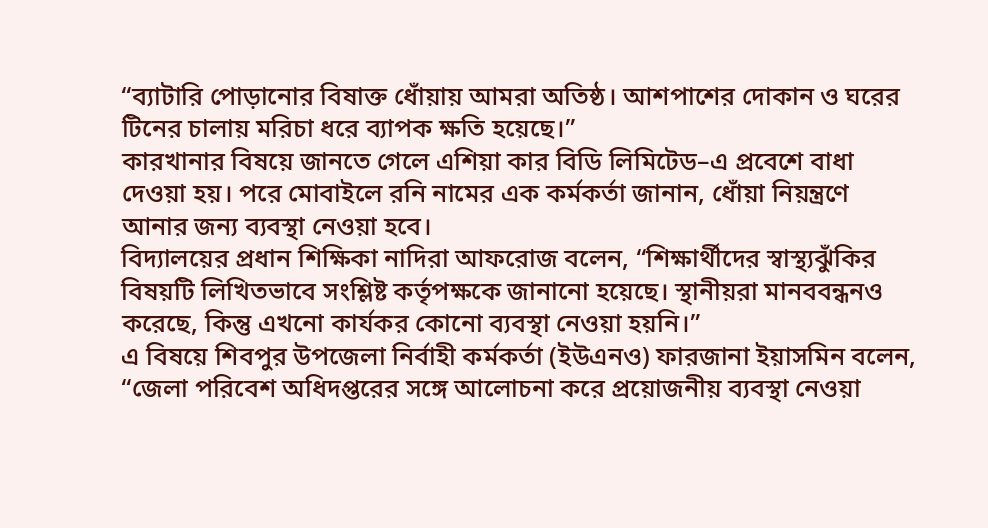“ব্যাটারি পোড়ানোর বিষাক্ত ধোঁয়ায় আমরা অতিষ্ঠ। আশপাশের দোকান ও ঘরের টিনের চালায় মরিচা ধরে ব্যাপক ক্ষতি হয়েছে।”
কারখানার বিষয়ে জানতে গেলে এশিয়া কার বিডি লিমিটেড–এ প্রবেশে বাধা দেওয়া হয়। পরে মোবাইলে রনি নামের এক কর্মকর্তা জানান, ধোঁয়া নিয়ন্ত্রণে আনার জন্য ব্যবস্থা নেওয়া হবে।
বিদ্যালয়ের প্রধান শিক্ষিকা নাদিরা আফরোজ বলেন, “শিক্ষার্থীদের স্বাস্থ্যঝুঁকির বিষয়টি লিখিতভাবে সংশ্লিষ্ট কর্তৃপক্ষকে জানানো হয়েছে। স্থানীয়রা মানববন্ধনও করেছে, কিন্তু এখনো কার্যকর কোনো ব্যবস্থা নেওয়া হয়নি।”
এ বিষয়ে শিবপুর উপজেলা নির্বাহী কর্মকর্তা (ইউএনও) ফারজানা ইয়াসমিন বলেন, “জেলা পরিবেশ অধিদপ্তরের সঙ্গে আলোচনা করে প্রয়োজনীয় ব্যবস্থা নেওয়া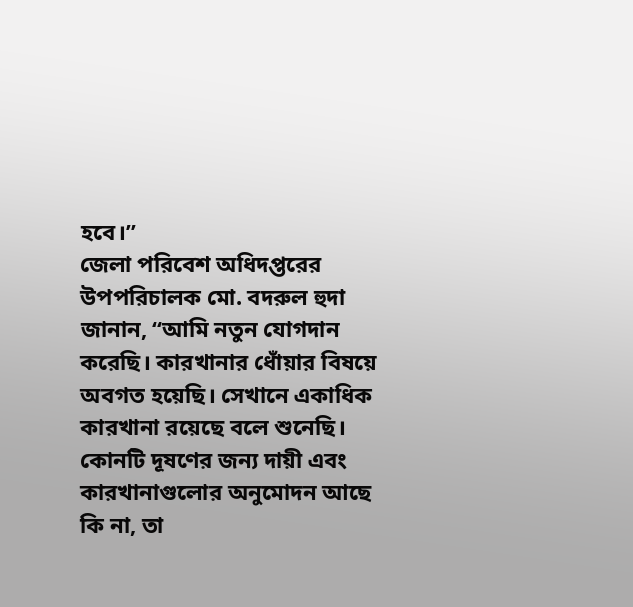হবে।”
জেলা পরিবেশ অধিদপ্তরের উপপরিচালক মো. বদরুল হুদা জানান, “আমি নতুন যোগদান করেছি। কারখানার ধোঁয়ার বিষয়ে অবগত হয়েছি। সেখানে একাধিক কারখানা রয়েছে বলে শুনেছি। কোনটি দূষণের জন্য দায়ী এবং কারখানাগুলোর অনুমোদন আছে কি না, তা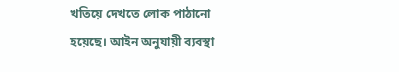খতিয়ে দেখতে লোক পাঠানো হয়েছে। আইন অনুযায়ী ব্যবস্থা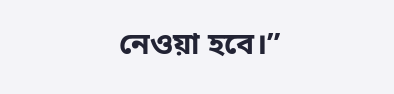নেওয়া হবে।”